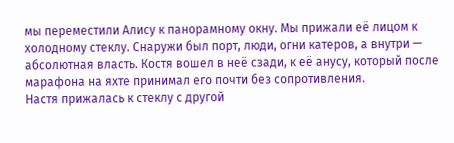мы переместили Алису к панорамному окну. Мы прижали её лицом к холодному стеклу. Снаружи был порт, люди, огни катеров, а внутри — абсолютная власть. Костя вошел в неё сзади, к её анусу, который после марафона на яхте принимал его почти без сопротивления.
Настя прижалась к стеклу с другой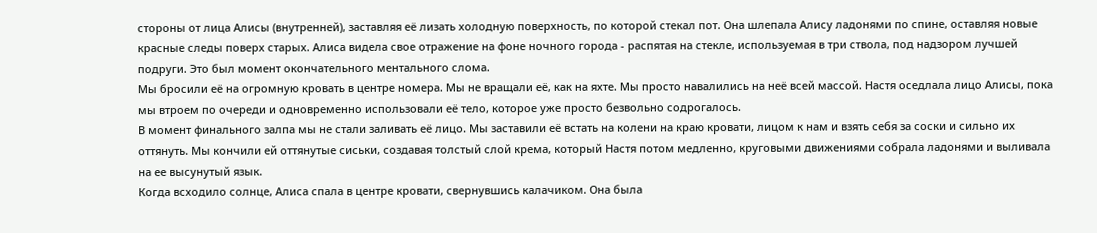стороны от лица Алисы (внутренней), заставляя её лизать холодную поверхность, по которой стекал пот. Она шлепала Алису ладонями по спине, оставляя новые красные следы поверх старых. Алиса видела свое отражение на фоне ночного города - распятая на стекле, используемая в три ствола, под надзором лучшей подруги. Это был момент окончательного ментального слома.
Мы бросили её на огромную кровать в центре номера. Мы не вращали её, как на яхте. Мы просто навалились на неё всей массой. Настя оседлала лицо Алисы, пока мы втроем по очереди и одновременно использовали её тело, которое уже просто безвольно содрогалось.
В момент финального залпа мы не стали заливать её лицо. Мы заставили её встать на колени на краю кровати, лицом к нам и взять себя за соски и сильно их оттянуть. Мы кончили ей оттянутые сиськи, создавая толстый слой крема, который Настя потом медленно, круговыми движениями собрала ладонями и выливала на ее высунутый язык.
Когда всходило солнце, Алиса спала в центре кровати, свернувшись калачиком. Она была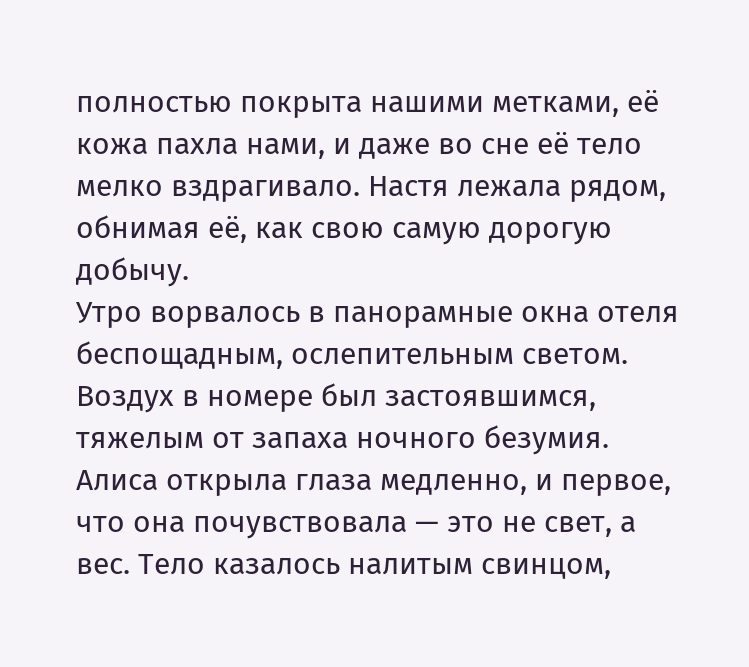полностью покрыта нашими метками, её кожа пахла нами, и даже во сне её тело мелко вздрагивало. Настя лежала рядом, обнимая её, как свою самую дорогую добычу.
Утро ворвалось в панорамные окна отеля беспощадным, ослепительным светом. Воздух в номере был застоявшимся, тяжелым от запаха ночного безумия. Алиса открыла глаза медленно, и первое, что она почувствовала — это не свет, а вес. Тело казалось налитым свинцом,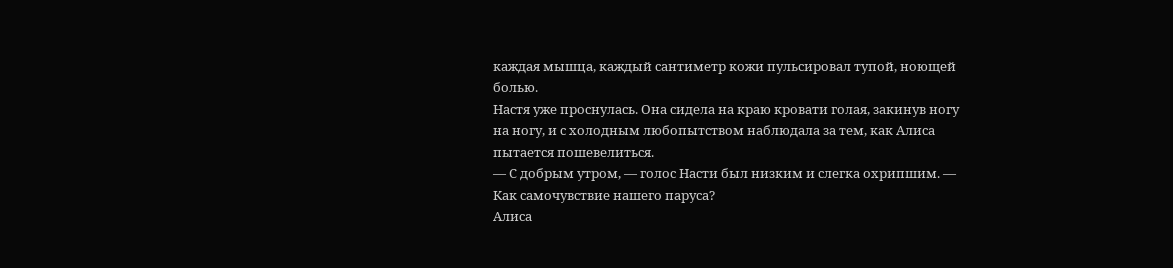каждая мышца, каждый сантиметр кожи пульсировал тупой, ноющей болью.
Настя уже проснулась. Она сидела на краю кровати голая, закинув ногу на ногу, и с холодным любопытством наблюдала за тем, как Алиса пытается пошевелиться.
— С добрым утром, — голос Насти был низким и слегка охрипшим. — Как самочувствие нашего паруса?
Алиса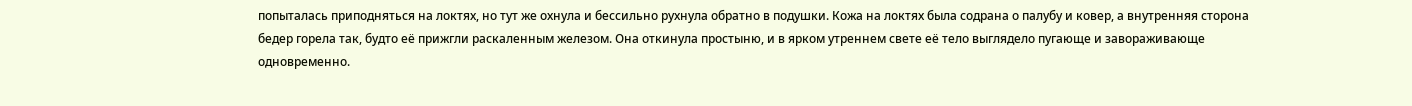попыталась приподняться на локтях, но тут же охнула и бессильно рухнула обратно в подушки. Кожа на локтях была содрана о палубу и ковер, а внутренняя сторона бедер горела так, будто её прижгли раскаленным железом. Она откинула простыню, и в ярком утреннем свете её тело выглядело пугающе и завораживающе одновременно.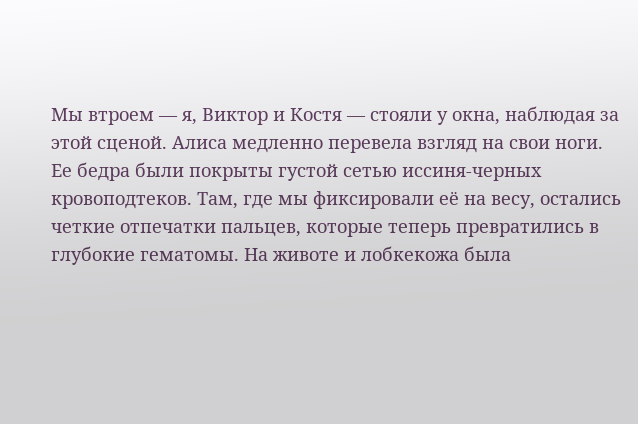Мы втроем — я, Виктор и Костя — стояли у окна, наблюдая за этой сценой. Алиса медленно перевела взгляд на свои ноги. Ее бедра были покрыты густой сетью иссиня-черных кровоподтеков. Там, где мы фиксировали её на весу, остались четкие отпечатки пальцев, которые теперь превратились в глубокие гематомы. На животе и лобкекожа была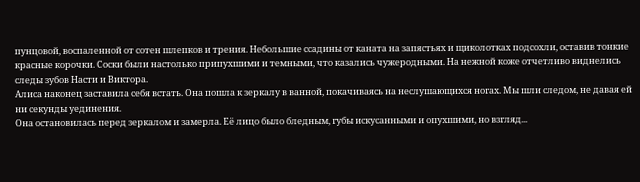пунцовой, воспаленной от сотен шлепков и трения. Небольшие ссадины от каната на запястьях и щиколотках подсохли, оставив тонкие красные корочки. Соски были настолько припухшими и темными, что казались чужеродными. На нежной коже отчетливо виднелись следы зубов Насти и Виктора.
Алиса наконец заставила себя встать. Она пошла к зеркалу в ванной, покачиваясь на неслушающихся ногах. Мы шли следом, не давая ей ни секунды уединения.
Она остановилась перед зеркалом и замерла. Её лицо было бледным, губы искусанными и опухшими, но взгляд...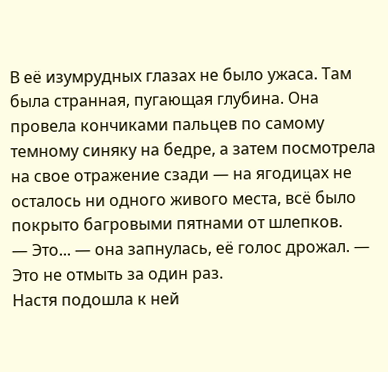В её изумрудных глазах не было ужаса. Там была странная, пугающая глубина. Она провела кончиками пальцев по самому темному синяку на бедре, а затем посмотрела на свое отражение сзади — на ягодицах не осталось ни одного живого места, всё было покрыто багровыми пятнами от шлепков.
— Это... — она запнулась, её голос дрожал. — Это не отмыть за один раз.
Настя подошла к ней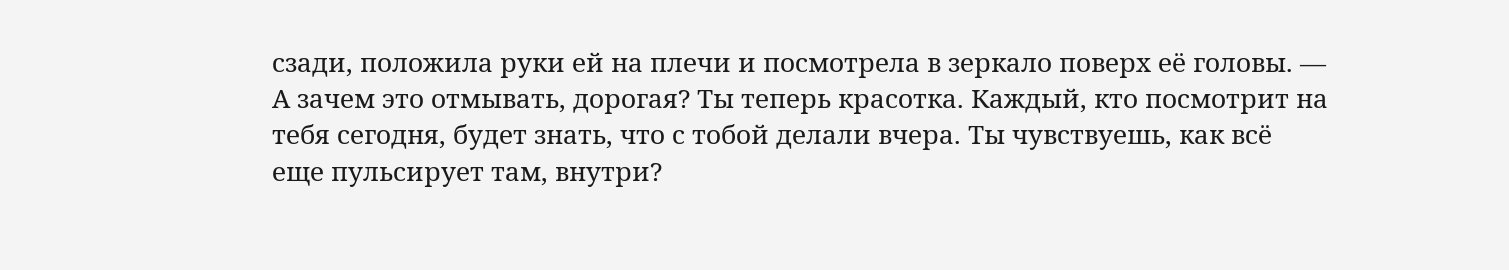сзади, положила руки ей на плечи и посмотрела в зеркало поверх её головы. — А зачем это отмывать, дорогая? Ты теперь красотка. Каждый, кто посмотрит на тебя сегодня, будет знать, что с тобой делали вчера. Ты чувствуешь, как всё еще пульсирует там, внутри?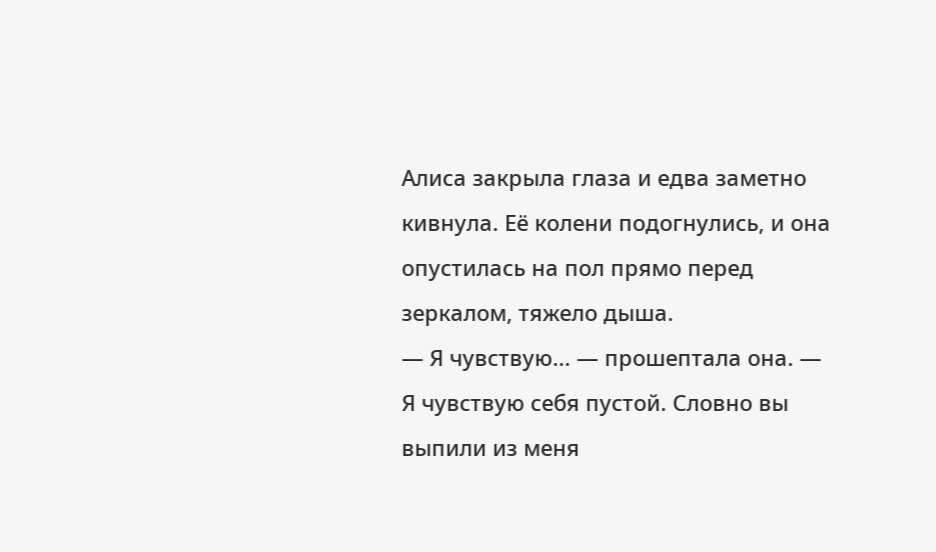Алиса закрыла глаза и едва заметно кивнула. Её колени подогнулись, и она опустилась на пол прямо перед зеркалом, тяжело дыша.
— Я чувствую... — прошептала она. — Я чувствую себя пустой. Словно вы выпили из меня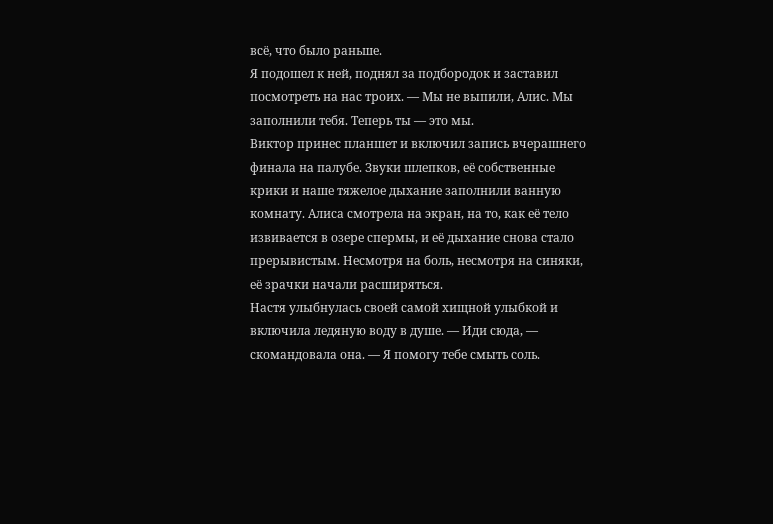всё, что было раньше.
Я подошел к ней, поднял за подбородок и заставил посмотреть на нас троих. — Мы не выпили, Алис. Мы заполнили тебя. Теперь ты — это мы.
Виктор принес планшет и включил запись вчерашнего финала на палубе. Звуки шлепков, её собственные крики и наше тяжелое дыхание заполнили ванную комнату. Алиса смотрела на экран, на то, как её тело извивается в озере спермы, и её дыхание снова стало прерывистым. Несмотря на боль, несмотря на синяки, её зрачки начали расширяться.
Настя улыбнулась своей самой хищной улыбкой и включила ледяную воду в душе. — Иди сюда, — скомандовала она. — Я помогу тебе смыть соль.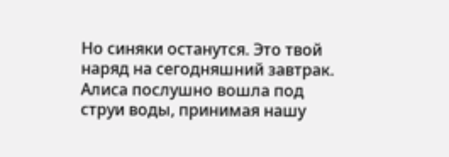Но синяки останутся. Это твой наряд на сегодняшний завтрак.
Алиса послушно вошла под струи воды, принимая нашу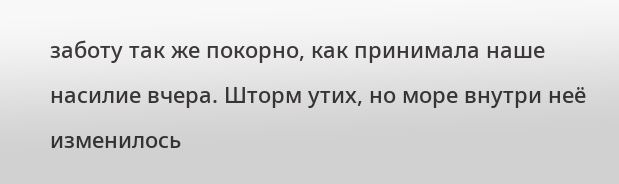заботу так же покорно, как принимала наше насилие вчера. Шторм утих, но море внутри неё изменилось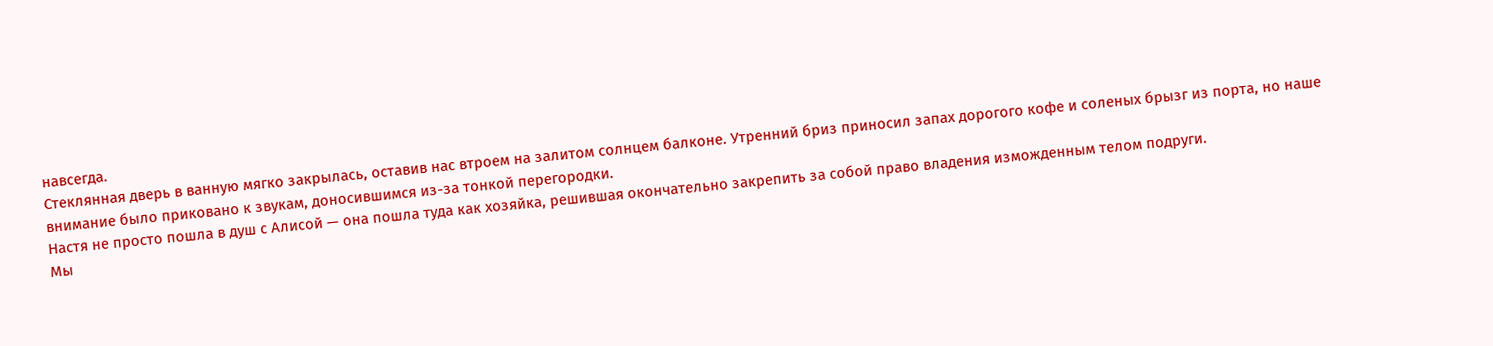навсегда.
Стеклянная дверь в ванную мягко закрылась, оставив нас втроем на залитом солнцем балконе. Утренний бриз приносил запах дорогого кофе и соленых брызг из порта, но наше внимание было приковано к звукам, доносившимся из-за тонкой перегородки.
Настя не просто пошла в душ с Алисой — она пошла туда как хозяйка, решившая окончательно закрепить за собой право владения изможденным телом подруги.
Мы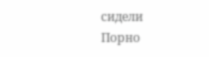сидели
Порно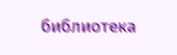библиотека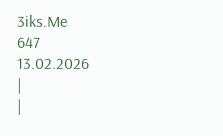3iks.Me
647
13.02.2026
|
|